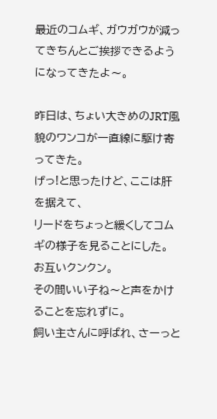最近のコムギ、ガウガウが減ってきちんとご挨拶できるようになってきたよ〜。

昨日は、ちょい大きめのJRT風貌のワンコが一直線に駆け寄ってきた。
げっ!と思ったけど、ここは肝を据えて、
リードをちょっと緩くしてコムギの様子を見ることにした。
お互いクンクン。
その間いい子ね〜と声をかけることを忘れずに。
飼い主さんに呼ばれ、さーっと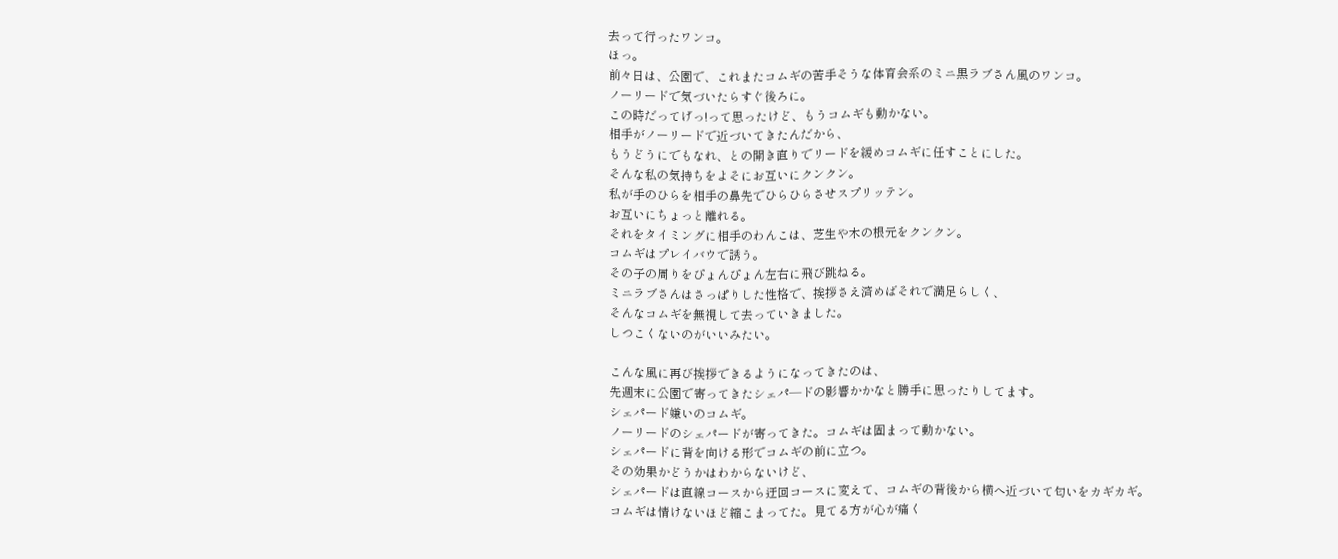去って行ったワンコ。
ほっ。
前々日は、公園で、これまたコムギの苦手そうな体育会系のミニ黒ラブさん風のワンコ。
ノーリードで気づいたらすぐ後ろに。
この時だってげっ!って思ったけど、もうコムギも動かない。
相手がノーリードで近づいてきたんだから、
もうどうにでもなれ、との開き直りでリードを緩めコムギに任すことにした。
そんな私の気持ちをよそにお互いにクンクン。
私が手のひらを相手の鼻先でひらひらさせスプリッテン。
お互いにちょっと離れる。
それをタイミングに相手のわんこは、芝生や木の根元をクンクン。
コムギはプレイバウで誘う。
その子の周りをぴょんぴょん左右に飛び跳ねる。
ミニラブさんはさっぱりした性格で、挨拶さえ済めばそれで満足らしく、
そんなコムギを無視して去っていきました。
しつこくないのがいいみたい。

こんな風に再び挨拶できるようになってきたのは、
先週末に公園で寄ってきたシェパ―ドの影響かかなと勝手に思ったりしてます。
シェパード嫌いのコムギ。
ノーリードのシェパードが寄ってきた。コムギは固まって動かない。
シェパードに背を向ける形でコムギの前に立つ。
その効果かどうかはわからないけど、
シェパードは直線コースから迂回コースに変えて、コムギの背後から横へ近づいて匂いをカギカギ。
コムギは情けないほど縮こまってた。見てる方が心が痛く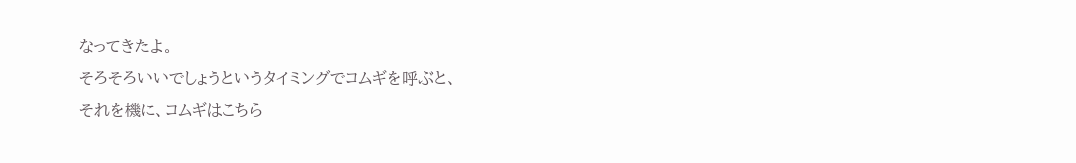なってきたよ。
そろそろいいでしょうというタイミングでコムギを呼ぶと、
それを機に、コムギはこちら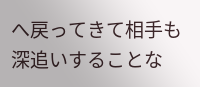へ戻ってきて相手も深追いすることな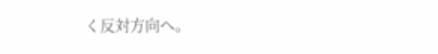く反対方向へ。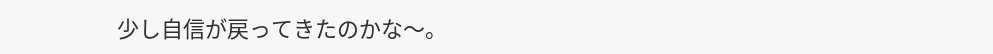少し自信が戻ってきたのかな〜。